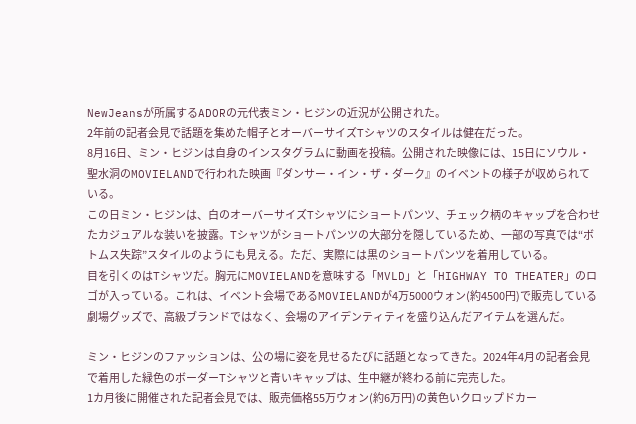NewJeansが所属するADORの元代表ミン・ヒジンの近況が公開された。
2年前の記者会見で話題を集めた帽子とオーバーサイズTシャツのスタイルは健在だった。
8月16日、ミン・ヒジンは自身のインスタグラムに動画を投稿。公開された映像には、15日にソウル・聖水洞のMOVIELANDで行われた映画『ダンサー・イン・ザ・ダーク』のイベントの様子が収められている。
この日ミン・ヒジンは、白のオーバーサイズTシャツにショートパンツ、チェック柄のキャップを合わせたカジュアルな装いを披露。Tシャツがショートパンツの大部分を隠しているため、一部の写真では“ボトムス失踪”スタイルのようにも見える。ただ、実際には黒のショートパンツを着用している。
目を引くのはTシャツだ。胸元にMOVIELANDを意味する「MVLD」と「HIGHWAY TO THEATER」のロゴが入っている。これは、イベント会場であるMOVIELANDが4万5000ウォン(約4500円)で販売している劇場グッズで、高級ブランドではなく、会場のアイデンティティを盛り込んだアイテムを選んだ。

ミン・ヒジンのファッションは、公の場に姿を見せるたびに話題となってきた。2024年4月の記者会見で着用した緑色のボーダーTシャツと青いキャップは、生中継が終わる前に完売した。
1カ月後に開催された記者会見では、販売価格55万ウォン(約6万円)の黄色いクロップドカー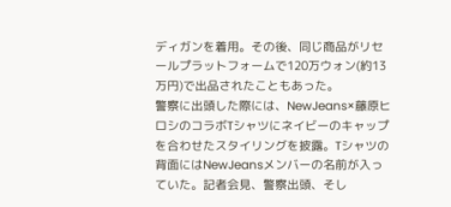ディガンを着用。その後、同じ商品がリセールプラットフォームで120万ウォン(約13万円)で出品されたこともあった。
警察に出頭した際には、NewJeans×藤原ヒロシのコラボTシャツにネイビーのキャップを合わせたスタイリングを披露。Tシャツの背面にはNewJeansメンバーの名前が入っていた。記者会見、警察出頭、そし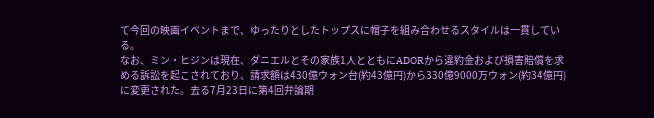て今回の映画イベントまで、ゆったりとしたトップスに帽子を組み合わせるスタイルは一貫している。
なお、ミン・ヒジンは現在、ダニエルとその家族1人とともにADORから違約金および損害賠償を求める訴訟を起こされており、請求額は430億ウォン台(約43億円)から330億9000万ウォン(約34億円)に変更された。去る7月23日に第4回弁論期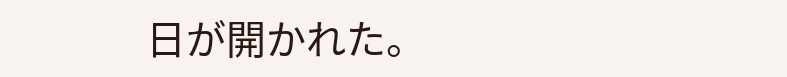日が開かれた。